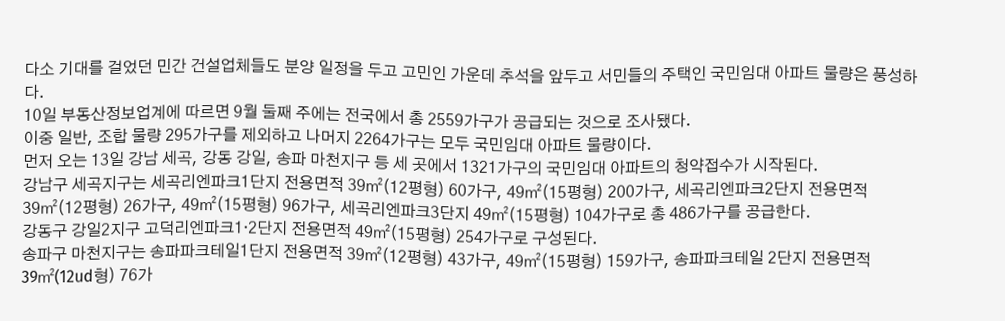다소 기대를 걸었던 민간 건설업체들도 분양 일정을 두고 고민인 가운데 추석을 앞두고 서민들의 주택인 국민임대 아파트 물량은 풍성하다.
10일 부동산정보업계에 따르면 9월 둘째 주에는 전국에서 총 2559가구가 공급되는 것으로 조사됐다.
이중 일반, 조합 물량 295가구를 제외하고 나머지 2264가구는 모두 국민임대 아파트 물량이다.
먼저 오는 13일 강남 세곡, 강동 강일, 송파 마천지구 등 세 곳에서 1321가구의 국민임대 아파트의 청약접수가 시작된다.
강남구 세곡지구는 세곡리엔파크1단지 전용면적 39㎡(12평형) 60가구, 49㎡(15평형) 200가구, 세곡리엔파크2단지 전용면적 39㎡(12평형) 26가구, 49㎡(15평형) 96가구, 세곡리엔파크3단지 49㎡(15평형) 104가구로 총 486가구를 공급한다.
강동구 강일2지구 고덕리엔파크1·2단지 전용면적 49㎡(15평형) 254가구로 구성된다.
송파구 마천지구는 송파파크테일1단지 전용면적 39㎡(12평형) 43가구, 49㎡(15평형) 159가구, 송파파크테일 2단지 전용면적 39㎡(12ud형) 76가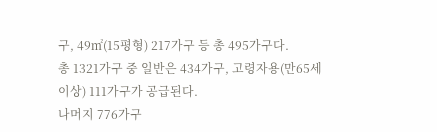구, 49㎡(15평형) 217가구 등 총 495가구다.
총 1321가구 중 일반은 434가구, 고령자용(만65세이상) 111가구가 공급된다.
나머지 776가구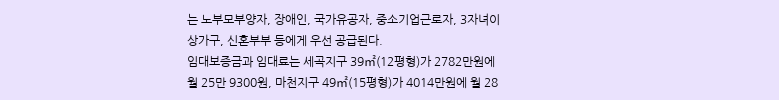는 노부모부양자, 장애인, 국가유공자, 중소기업근로자, 3자녀이상가구, 신혼부부 등에게 우선 공급된다.
임대보증금과 임대료는 세곡지구 39㎡(12평형)가 2782만원에 월 25만 9300원, 마천지구 49㎡(15평형)가 4014만원에 월 28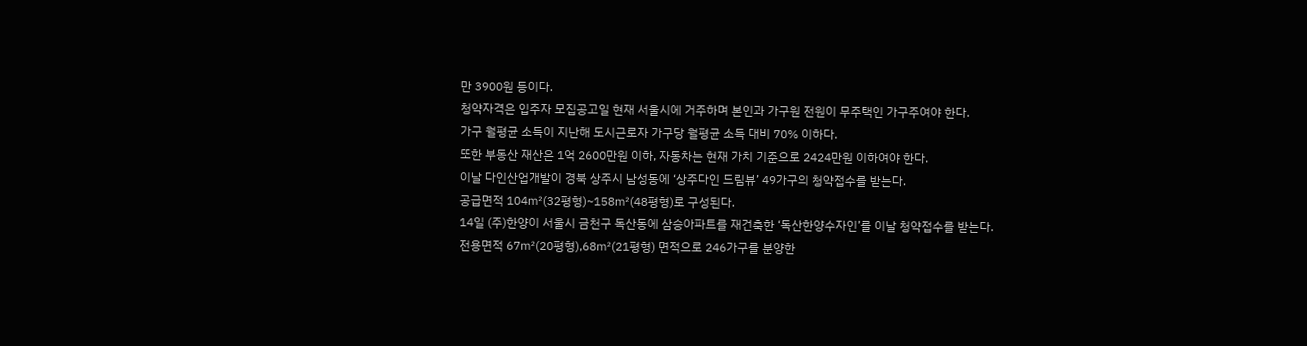만 3900원 등이다.
청약자격은 입주자 모집공고일 현재 서울시에 거주하며 본인과 가구원 전원이 무주택인 가구주여야 한다.
가구 월평균 소득이 지난해 도시근로자 가구당 월평균 소득 대비 70% 이하다.
또한 부동산 재산은 1억 2600만원 이하, 자동차는 현재 가치 기준으로 2424만원 이하여야 한다.
이날 다인산업개발이 경북 상주시 남성동에 ‘상주다인 드림뷰’ 49가구의 청약접수를 받는다.
공급면적 104㎡(32평형)~158㎡(48평형)로 구성된다.
14일 (주)한양이 서울시 금천구 독산동에 삼승아파트를 재건축한 ‘독산한양수자인’를 이날 청약접수를 받는다.
전용면적 67㎡(20평형),68㎡(21평형) 면적으로 246가구를 분양한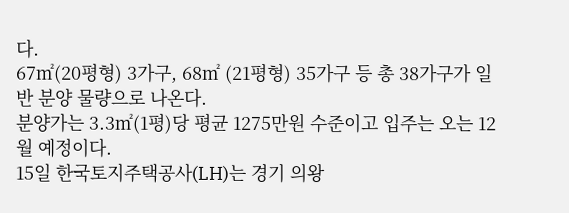다.
67㎡(20평형) 3가구, 68㎡ (21평형) 35가구 등 총 38가구가 일반 분양 물량으로 나온다.
분양가는 3.3㎡(1평)당 평균 1275만원 수준이고 입주는 오는 12월 예정이다.
15일 한국토지주택공사(LH)는 경기 의왕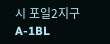시 포일2지구A-1BL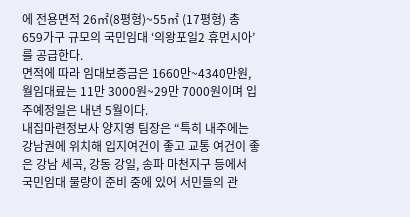에 전용면적 26㎡(8평형)~55㎡ (17평형) 총 659가구 규모의 국민임대 ‘의왕포일2 휴먼시아’를 공급한다.
면적에 따라 임대보증금은 1660만~4340만원, 월임대료는 11만 3000원~29만 7000원이며 입주예정일은 내년 5월이다.
내집마련정보사 양지영 팀장은 “특히 내주에는 강남권에 위치해 입지여건이 좋고 교통 여건이 좋은 강남 세곡, 강동 강일, 송파 마천지구 등에서 국민임대 물량이 준비 중에 있어 서민들의 관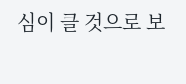심이 클 것으로 보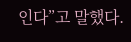인다”고 말했다.